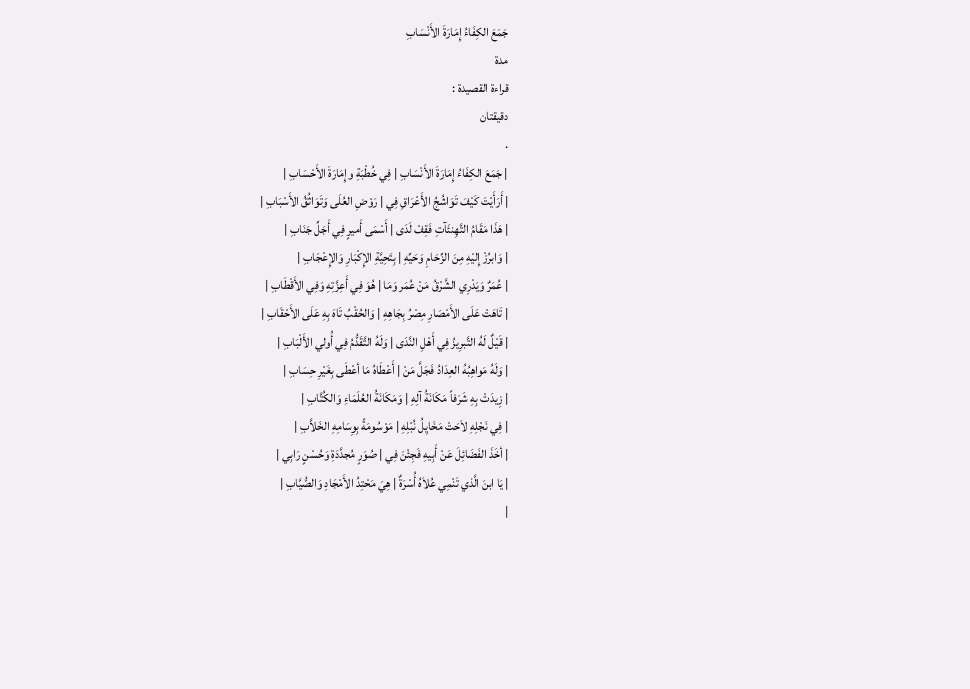جَمَعَ الكِفَاءُ إِمَارَةَ الأَنْسَابِ
مدة
قراءة القصيدة :
دقيقتان
.
| جَمَعَ الكِفَاءُ إِمَارَةَ الأَنْسَابِ | فِي خُطْبَةِ وإِمَارَةَ الأَحْسَابِ |
| أَرَأَيْتَ كَيْفَ تَوَاشُجُ الأَعْرَاقِ فِي | رَوْضِ العُلَى وَتَوَاثُقُ الأَسْبَابِ |
| هَذَا مَقَامُ التَّهِنئَآتِ فَقِفْ لَدَى | أَسْمَى أَميرٍ فِي أَجَلِّ جَنَابِ |
| وَابرُزْ إِليْهِ مِنَ الزِّحَامِ وَحَيِّهِ | بِتَحِيَّةِ الإِكْبَارِ وَالإِعْجَابِ |
| عُمَرٌ وَيَدْرِي الشَّرْقُ مَنْ عُمَر وَمَا | هُوَ فِي أَعِزَّتِهِ وَفِي الأَقْطَابِ |
| تَاهَتْ عَلَى الأَمْصَارِ مِصْرُ بِجَاهِهِ | وَالحُقْبُ تَاهَ بِهِ عَلَى الأَحْقَابِ |
| قَيْلٌ لَهُ التَّبرِيزُ فِي أَهْلِ النَّدَى | وَلَهُ التَّقَدُّمُ فِي أُولي الأَلْبَابِ |
| وَلَهُ مَواهِبُهُ العِدَادُ فَجَلَّ مَنْ | أَعْطَاهُ مَا أعْطَى بِغَيْرِ حِسَابِ |
| زِيدَتْ بِهِ شَرَفاً مَكَانَةُ آلِهِ | وَمَكَانَةُ العُلَمَاءِ وَالكُتَّابِ |
| فِي نَجْلِهِ لاَحَتْ مَخَايِلُ نُبْلِهِ | مَوْسُومَةً بِوِسَامِهِ الخَلاَّبِ |
| أخَذَ الفَضَائِلَ عَنْ أَبِيهِ فَجِئْنَ فِي | صُوَرٍ مُجدَّدَةِ وَحُسْنٍ رَابِي |
| يَا ابنَ الَّذي تَنْمِي عُلاَهُ أُسْرَةٌ | هِيَ مَحْتِدُ الأَمْجَادِ وَالصُّيَّابِ |
|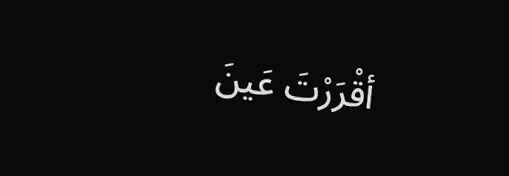أقْرَرْتَ عَينَ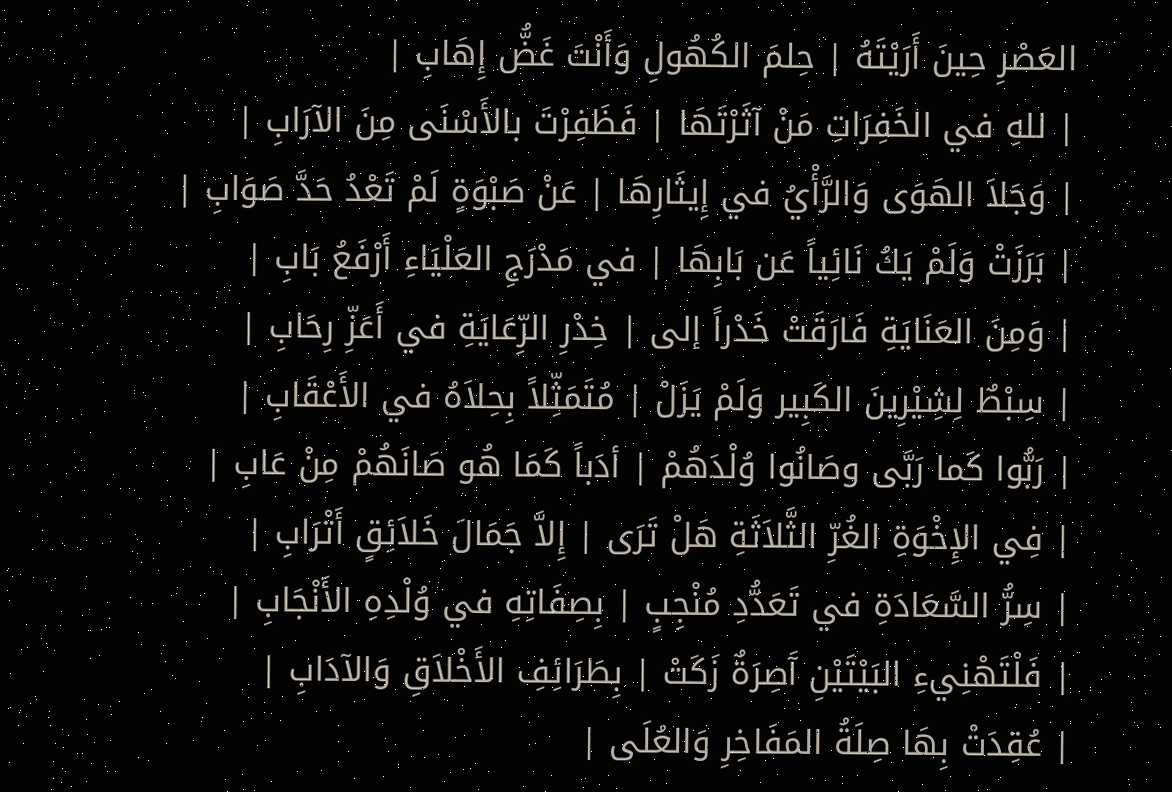العَصْرِ حِينَ أَرَيْتَهُ | حِلمَ الكُهُولِ وَأَنْتَ غَضُّ إِهَابِ |
| للهِ في الخَفِرَاتِ مَنْ آثَرْتَهَا | فَظَفِرْتَ بالأَسْنَى مِنَ الآرَابِ |
| وَجَلاَ الهَوَى وَالرَّأْيُ في إِيثَارِهَا | عَنْ صَبْوَةٍ لَمْ تَعْدُ حَدَّ صَوَابِ |
| بَرَزَتْ وَلَمْ يَكُ نَائِياً عَن بَابِهَا | في مَدْرَجِ العَلْيَاءِ أَرْفَعُ بَابِ |
| وَمِنَ العَنَايَةِ فَارَقَتْ خَدْراً إلى | خِدْرِ الرِّعَايَةِ في أَعَزِّ رِحَابِ |
| سِبْطٌ لِشِيْرِينَ الكَبِير وَلَمْ يَزَلْ | مُتَمَثِّلاً بِحِلاَهُ في الأَعْقَابِ |
| رَبُّوا كَما رَبَّى وصَانُوا وُلْدَهُمْ | أدَباً كَمَا هُو صَانَهُمْ مِنْ عَابِ |
| فِي الإِخْوَةِ الغُرِّ الثَّلاَثَةِ هَلْ تَرَى | إِلاَّ جَمَالَ خَلاَئِقٍ أَتْرَابِ |
| سِرُّ السَّعَادَةِ في تَعَدُّدِ مُنْجِبٍ | بِصِفَاتِهِ في وُلْدِهِ الأَنْجَابِ |
| فَلْتَهْنِيءِ البَيْتَيْنِ آَصِرَةٌ زَكَتْ | بِطَرَائِفِ الأَخْلاَقِ وَالآدَابِ |
| عُقِدَتْ بِهَا صِلَةُ المَفَاخِرِ وَالعُلَى |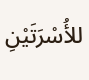للأُسْرَتَيْنِ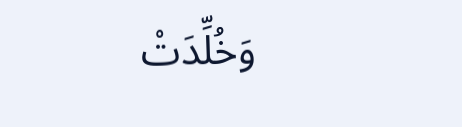وَخُلِّدَتْ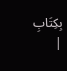بِكِتَابِ |